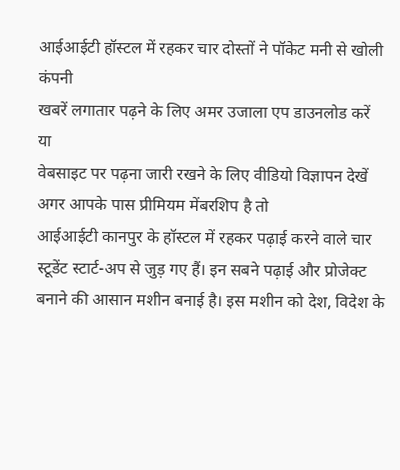आईआईटी हॉस्टल में रहकर चार दोस्तों ने पॉकेट मनी से खोली कंपनी
खबरें लगातार पढ़ने के लिए अमर उजाला एप डाउनलोड करें
या
वेबसाइट पर पढ़ना जारी रखने के लिए वीडियो विज्ञापन देखें
अगर आपके पास प्रीमियम मेंबरशिप है तो
आईआईटी कानपुर के हॉस्टल में रहकर पढ़ाई करने वाले चार स्टूडेंट स्टार्ट-अप से जुड़ गए हैं। इन सबने पढ़ाई और प्रोजेक्ट बनाने की आसान मशीन बनाई है। इस मशीन को देश, विदेश के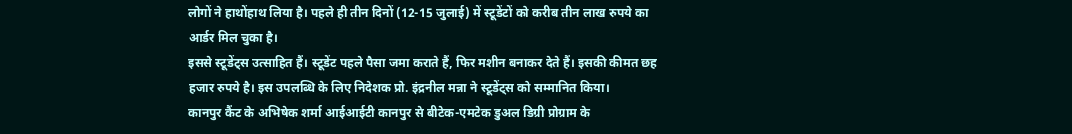लोगों ने हाथोंहाथ लिया है। पहले ही तीन दिनों (12-15 जुलाई) में स्टूडेंटों को करीब तीन लाख रुपये का आर्डर मिल चुका है।
इससे स्टूडेंट्स उत्साहित हैं। स्टूडेंट पहले पैसा जमा कराते हैं, फिर मशीन बनाकर देते हैं। इसकी कीमत छह हजार रुपये है। इस उपलब्धि के लिए निदेशक प्रो. इंद्रनील मन्ना ने स्टूडेंट्स को सम्मानित किया।
कानपुर कैंट के अभिषेक शर्मा आईआईटी कानपुर से बीटेक-एमटेक डुअल डिग्री प्रोग्राम के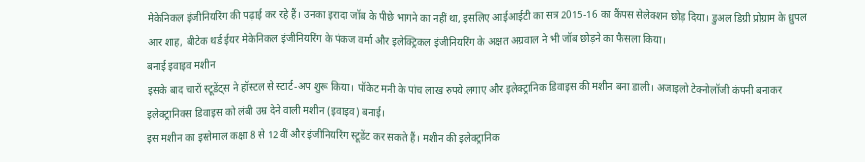मेकेनिकल इंजीनियरिंग की पढ़ाई कर रहे हैं। उनका इरादा जॉब के पीछे भागने का नहीं था, इसलिए आईआईटी का सत्र 2015-16 का कैंपस सेलेक्शन छोड़ दिया। डुअल डिग्री प्रोग्राम के ध्रुपल आर शाह, बीटेक थर्ड ईयर मेकेनिकल इंजीनियरिंग के पंकज वर्मा और इलेक्ट्रिकल इंजीनियरिंग के अक्षत अग्रवाल ने भी जॉब छोड़ने का फैसला किया।
बनाई इवाइव मशीन
इसके बाद चारों स्टूडेंट्स ने हॉस्टल से स्टार्ट-अप शुरू किया। पॉकेट मनी के पांच लाख रुपये लगाए और इलेक्ट्रानिक डिवाइस की मशीन बना डाली। अजाइलो टेक्नोलॉजी कंपनी बनाकर इलेक्ट्रानिक्स डिवाइस को लंबी उम्र देने वाली मशीन (इवाइव) बनाई।
इस मशीन का इस्तेमाल कक्षा 8 से 12वीं और इंजीनियरिंग स्टूडेंट कर सकते हैं। मशीन की इलेक्ट्रानिक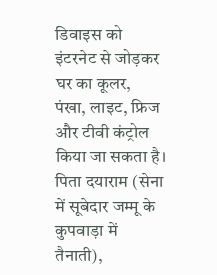डिवाइस को इंटरनेट से जोड़कर घर का कूलर, पंखा, लाइट, फ्रिज और टीवी कंट्रोल किया जा सकता है।
पिता दयाराम (सेना में सूबेदार जम्मू के कुपवाड़ा में तैनाती),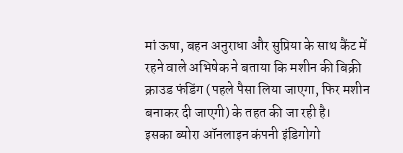मां ऊषा, बहन अनुराधा और सुप्रिया के साथ कैंट में रहने वाले अभिषेक ने बताया कि मशीन की बिक्री क्राउड फंडिंग (पहले पैसा लिया जाएगा, फिर मशीन बनाकर दी जाएगी) के तहत की जा रही है।
इसका ब्योरा ऑनलाइन कंपनी इंडिगोगो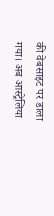की वेबसाइट पर डाला गया। अब आस्ट्रेलिया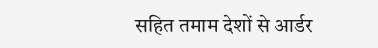सहित तमाम देशों से आर्डर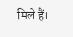मिले हैं।